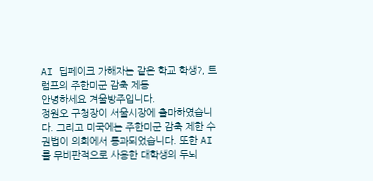AI 딥페이크 가해자는 같은 학교 학생?, 트럼프의 주한미군 감축 제동
안녕하세요 겨울방주입니다.
정원오 구청장이 서울시장에 출마하였습니다. 그리고 미국에는 주한미군 감축 제한 수권법이 의회에서 통과되었습니다. 또한 AI를 무비판적으로 사용한 대학생의 두뇌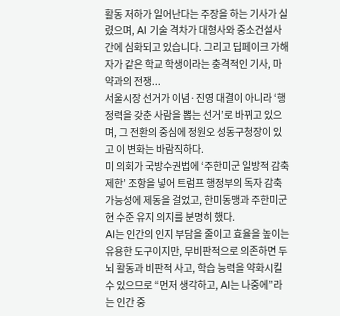활동 저하가 일어난다는 주장을 하는 기사가 실렸으며, AI 기술 격차가 대형사와 중소건설사 간에 심화되고 있습니다. 그리고 딥페이크 가해자가 같은 학교 학생이라는 충격적인 기사, 마약과의 전쟁...
서울시장 선거가 이념·진영 대결이 아니라 ‘행정력을 갖춘 사람을 뽑는 선거’로 바뀌고 있으며, 그 전환의 중심에 정원오 성동구청장이 있고 이 변화는 바람직하다.
미 의회가 국방수권법에 ‘주한미군 일방적 감축 제한’ 조항을 넣어 트럼프 행정부의 독자 감축 가능성에 제동을 걸었고, 한미동맹과 주한미군 현 수준 유지 의지를 분명히 했다.
AI는 인간의 인지 부담을 줄이고 효율을 높이는 유용한 도구이지만, 무비판적으로 의존하면 두뇌 활동과 비판적 사고, 학습 능력을 약화시킬 수 있으므로 “먼저 생각하고, AI는 나중에”라는 인간 중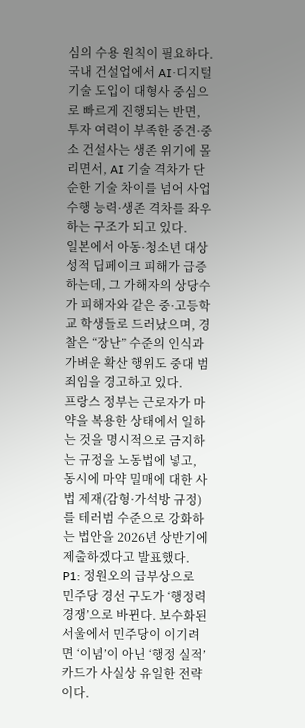심의 수용 원칙이 필요하다.
국내 건설업에서 AI·디지털 기술 도입이 대형사 중심으로 빠르게 진행되는 반면, 투자 여력이 부족한 중견·중소 건설사는 생존 위기에 몰리면서, AI 기술 격차가 단순한 기술 차이를 넘어 사업 수행 능력·생존 격차를 좌우하는 구조가 되고 있다.
일본에서 아동·청소년 대상 성적 딥페이크 피해가 급증하는데, 그 가해자의 상당수가 피해자와 같은 중·고등학교 학생들로 드러났으며, 경찰은 “장난” 수준의 인식과 가벼운 확산 행위도 중대 범죄임을 경고하고 있다.
프랑스 정부는 근로자가 마약을 복용한 상태에서 일하는 것을 명시적으로 금지하는 규정을 노동법에 넣고, 동시에 마약 밀매에 대한 사법 제재(감형·가석방 규정)를 테러범 수준으로 강화하는 법안을 2026년 상반기에 제출하겠다고 발표했다.
P1: 정원오의 급부상으로 민주당 경선 구도가 ‘행정력 경쟁’으로 바뀐다. 보수화된 서울에서 민주당이 이기려면 ‘이념’이 아닌 ‘행정 실적’ 카드가 사실상 유일한 전략이다.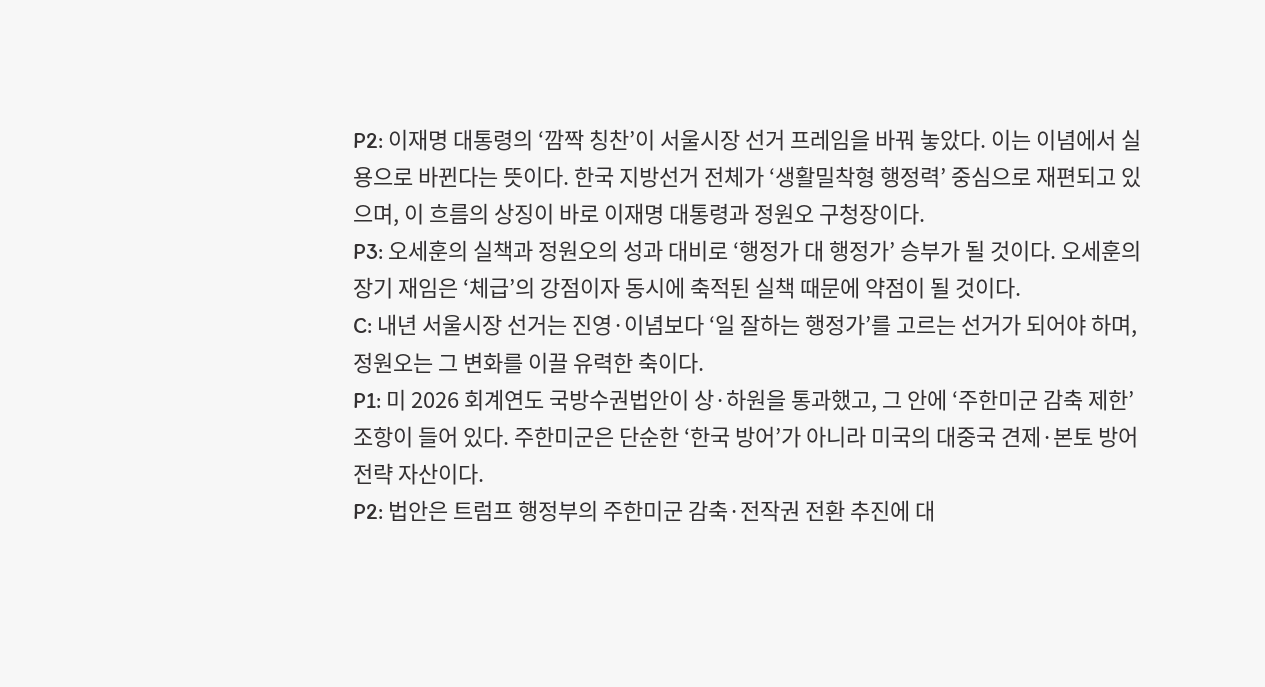P2: 이재명 대통령의 ‘깜짝 칭찬’이 서울시장 선거 프레임을 바꿔 놓았다. 이는 이념에서 실용으로 바뀐다는 뜻이다. 한국 지방선거 전체가 ‘생활밀착형 행정력’ 중심으로 재편되고 있으며, 이 흐름의 상징이 바로 이재명 대통령과 정원오 구청장이다.
P3: 오세훈의 실책과 정원오의 성과 대비로 ‘행정가 대 행정가’ 승부가 될 것이다. 오세훈의 장기 재임은 ‘체급’의 강점이자 동시에 축적된 실책 때문에 약점이 될 것이다.
C: 내년 서울시장 선거는 진영·이념보다 ‘일 잘하는 행정가’를 고르는 선거가 되어야 하며, 정원오는 그 변화를 이끌 유력한 축이다.
P1: 미 2026 회계연도 국방수권법안이 상·하원을 통과했고, 그 안에 ‘주한미군 감축 제한’ 조항이 들어 있다. 주한미군은 단순한 ‘한국 방어’가 아니라 미국의 대중국 견제·본토 방어 전략 자산이다.
P2: 법안은 트럼프 행정부의 주한미군 감축·전작권 전환 추진에 대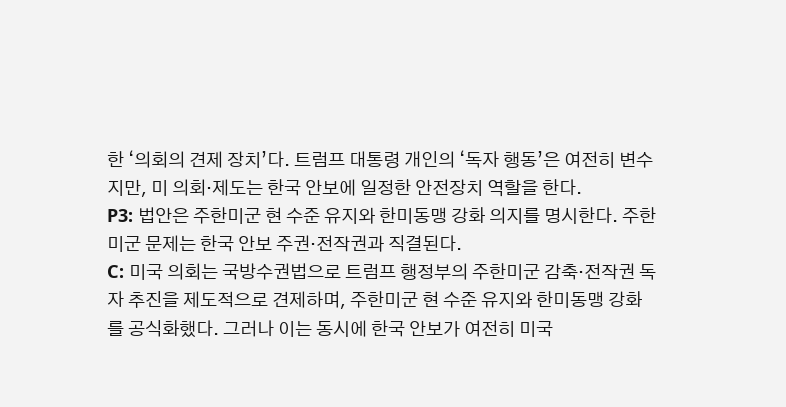한 ‘의회의 견제 장치’다. 트럼프 대통령 개인의 ‘독자 행동’은 여전히 변수지만, 미 의회·제도는 한국 안보에 일정한 안전장치 역할을 한다.
P3: 법안은 주한미군 현 수준 유지와 한미동맹 강화 의지를 명시한다. 주한미군 문제는 한국 안보 주권·전작권과 직결된다.
C: 미국 의회는 국방수권법으로 트럼프 행정부의 주한미군 감축·전작권 독자 추진을 제도적으로 견제하며, 주한미군 현 수준 유지와 한미동맹 강화를 공식화했다. 그러나 이는 동시에 한국 안보가 여전히 미국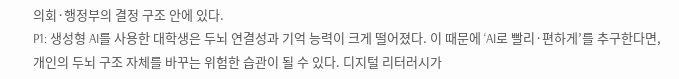의회·행정부의 결정 구조 안에 있다.
P1: 생성형 AI를 사용한 대학생은 두뇌 연결성과 기억 능력이 크게 떨어졌다. 이 때문에 ‘AI로 빨리·편하게’를 추구한다면, 개인의 두뇌 구조 자체를 바꾸는 위험한 습관이 될 수 있다. 디지털 리터러시가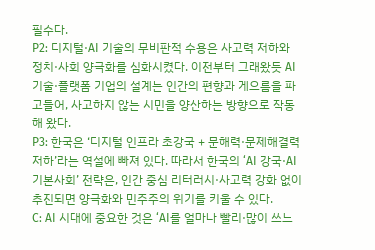필수다.
P2: 디지털·AI 기술의 무비판적 수용은 사고력 저하와 정치·사회 양극화를 심화시켰다. 이전부터 그래왔듯 AI 기술·플랫폼 기업의 설계는 인간의 편향과 게으름을 파고들어, 사고하지 않는 시민을 양산하는 방향으로 작동해 왔다.
P3: 한국은 ‘디지털 인프라 초강국 + 문해력·문제해결력 저하’라는 역설에 빠져 있다. 따라서 한국의 ‘AI 강국·AI 기본사회’ 전략은, 인간 중심 리터러시·사고력 강화 없이 추진되면 양극화와 민주주의 위기를 키울 수 있다.
C: AI 시대에 중요한 것은 ‘AI를 얼마나 빨리·많이 쓰느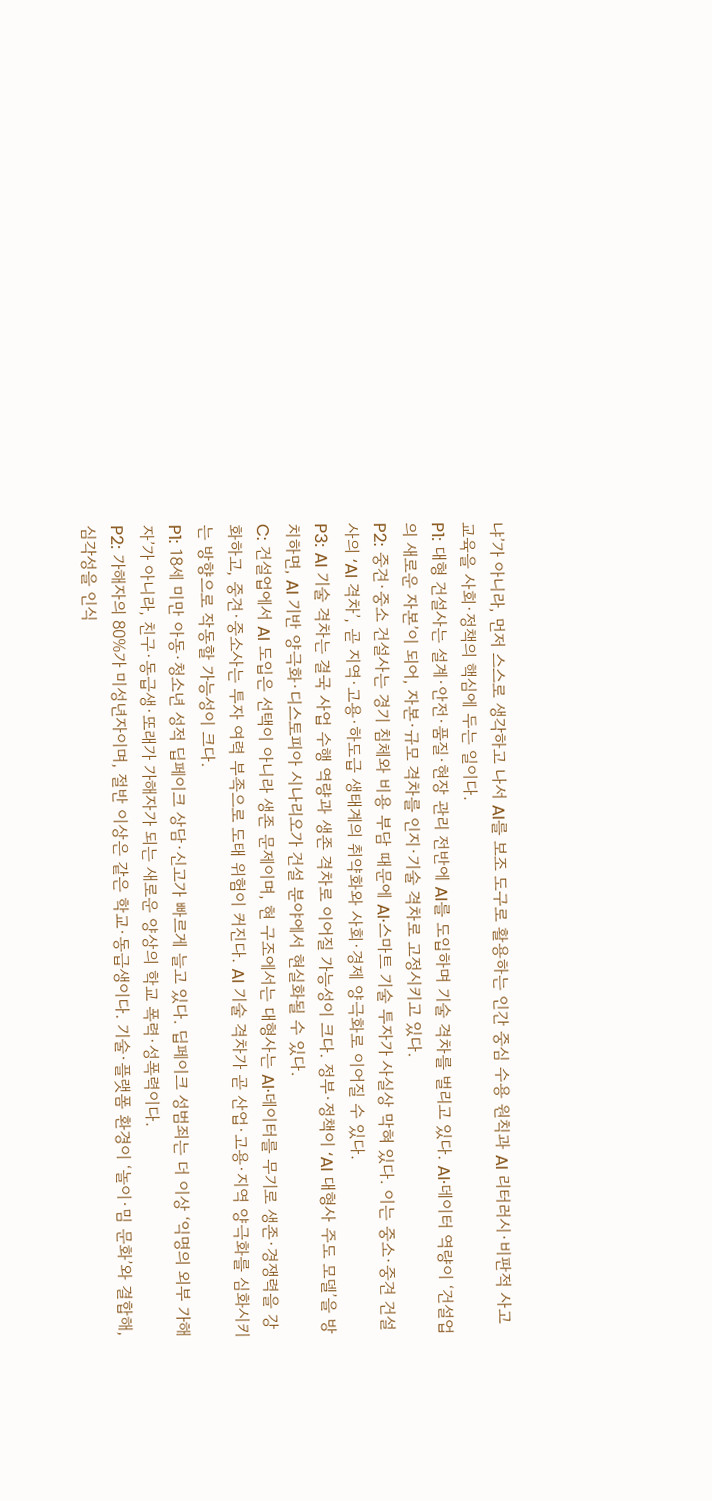냐’가 아니라, 먼저 스스로 생각하고 나서 AI를 보조 도구로 활용하는 인간 중심 수용 원칙과 AI 리터러시·비판적 사고 교육을 사회·정책의 핵심에 두는 일이다.
P1: 대형 건설사는 설계·안전·품질·현장 관리 전반에 AI를 도입하며 기술 격차를 벌리고 있다. AI·데이터 역량이 ‘건설업의 새로운 자본’이 되어, 자본·규모 격차를 인지·기술 격차로 고정시키고 있다.
P2: 중견·중소 건설사는 경기 침체와 비용 부담 때문에 AI·스마트 기술 투자가 사실상 막혀 있다. 이는 중소·중견 건설사의 ‘AI 격차’, 곧 지역·고용·하도급 생태계의 취약화와 사회·경제 양극화로 이어질 수 있다.
P3: AI 기술 격차는 결국 사업 수행 역량과 생존 격차로 이어질 가능성이 크다. 정부·정책이 ‘AI 대형사 주도 모델’을 방치하면, AI 기반 양극화·디스토피아 시나리오가 건설 분야에서 현실화될 수 있다.
C: 건설업에서 AI 도입은 선택이 아니라 생존 문제이며, 현 구조에서는 대형사는 AI·데이터를 무기로 생존·경쟁력을 강화하고, 중견·중소사는 투자 여력 부족으로 도태 위험이 커진다. AI 기술 격차가 곧 산업·고용·지역 양극화를 심화시키는 방향으로 작동할 가능성이 크다.
P1: 18세 미만 아동·청소년 성적 딥페이크 상담·신고가 빠르게 늘고 있다. 딥페이크 성범죄는 더 이상 ‘익명의 외부 가해자’가 아니라, 친구·동급생·또래가 가해자가 되는 새로운 양상의 학교 폭력·성폭력이다.
P2: 가해자의 80%가 미성년자이며, 절반 이상은 같은 학교·동급생이다. 기술·플랫폼 환경이 ‘놀이·밈 문화’와 결합해, 심각성을 인식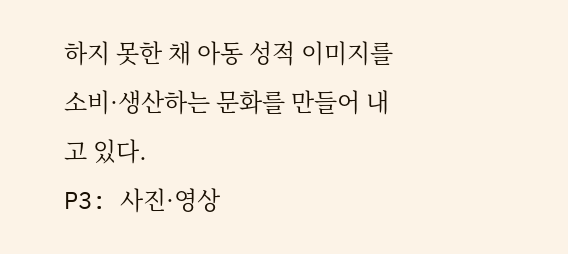하지 못한 채 아동 성적 이미지를 소비·생산하는 문화를 만들어 내고 있다.
P3: 사진·영상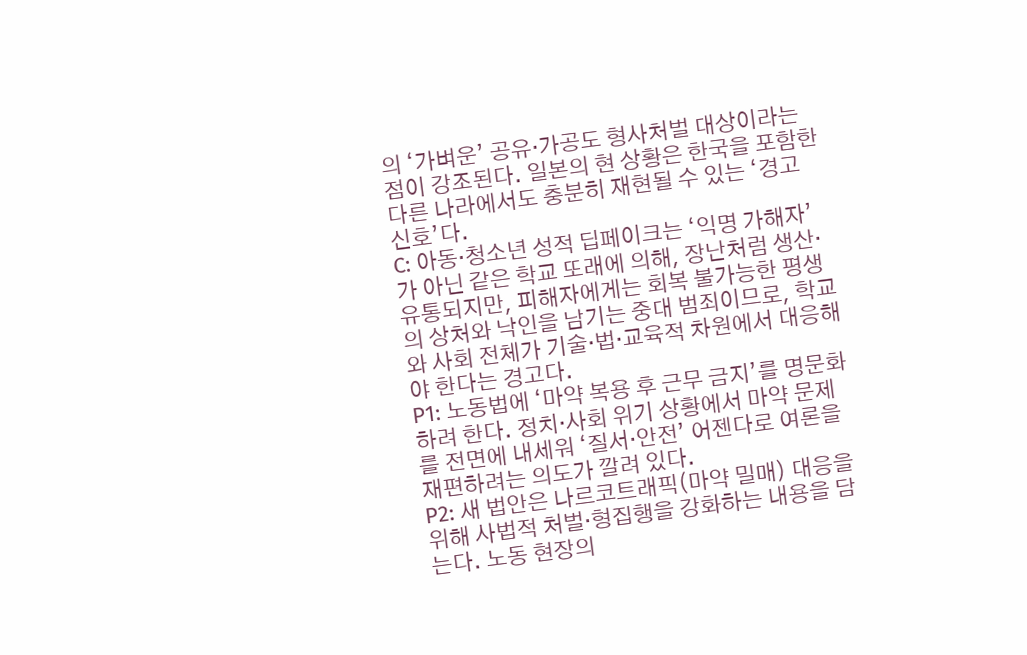의 ‘가벼운’ 공유·가공도 형사처벌 대상이라는 점이 강조된다. 일본의 현 상황은 한국을 포함한 다른 나라에서도 충분히 재현될 수 있는 ‘경고 신호’다.
C: 아동·청소년 성적 딥페이크는 ‘익명 가해자’가 아닌 같은 학교 또래에 의해, 장난처럼 생산·유통되지만, 피해자에게는 회복 불가능한 평생의 상처와 낙인을 남기는 중대 범죄이므로, 학교와 사회 전체가 기술·법·교육적 차원에서 대응해야 한다는 경고다.
P1: 노동법에 ‘마약 복용 후 근무 금지’를 명문화하려 한다. 정치·사회 위기 상황에서 마약 문제를 전면에 내세워 ‘질서·안전’ 어젠다로 여론을 재편하려는 의도가 깔려 있다.
P2: 새 법안은 나르코트래픽(마약 밀매) 대응을 위해 사법적 처벌·형집행을 강화하는 내용을 담는다. 노동 현장의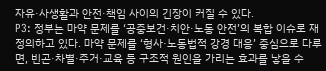자유·사생활과 안전·책임 사이의 긴장이 커질 수 있다.
P3: 정부는 마약 문제를 ‘공중보건·치안·노동 안전’의 복합 이슈로 재정의하고 있다. 마약 문제를 ‘형사·노동법적 강경 대응’ 중심으로 다루면, 빈곤·차별·주거·교육 등 구조적 원인을 가리는 효과를 낳을 수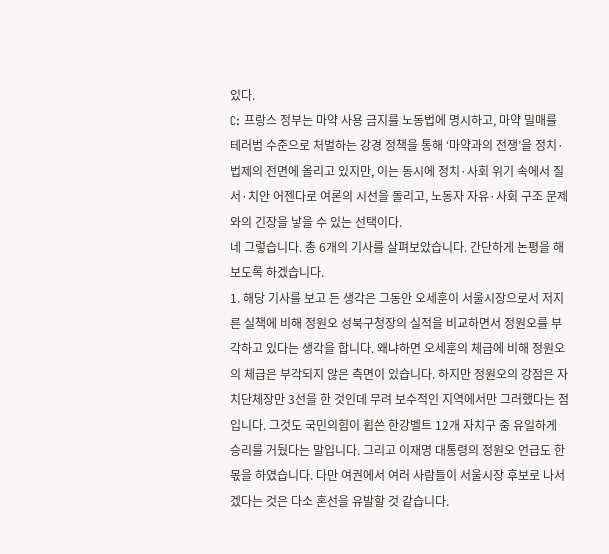있다.
C: 프랑스 정부는 마약 사용 금지를 노동법에 명시하고, 마약 밀매를 테러범 수준으로 처벌하는 강경 정책을 통해 ‘마약과의 전쟁’을 정치·법제의 전면에 올리고 있지만, 이는 동시에 정치·사회 위기 속에서 질서·치안 어젠다로 여론의 시선을 돌리고, 노동자 자유·사회 구조 문제와의 긴장을 낳을 수 있는 선택이다.
네 그렇습니다. 총 6개의 기사를 살펴보았습니다. 간단하게 논평을 해보도록 하겠습니다.
1. 해당 기사를 보고 든 생각은 그동안 오세훈이 서울시장으로서 저지른 실책에 비해 정원오 성북구청장의 실적을 비교하면서 정원오를 부각하고 있다는 생각을 합니다. 왜냐하면 오세훈의 체급에 비해 정원오의 체급은 부각되지 않은 측면이 있습니다. 하지만 정원오의 강점은 자치단체장만 3선을 한 것인데 무려 보수적인 지역에서만 그러했다는 점입니다. 그것도 국민의힘이 휩쓴 한강벨트 12개 자치구 중 유일하게 승리를 거뒀다는 말입니다. 그리고 이재명 대통령의 정원오 언급도 한몫을 하였습니다. 다만 여권에서 여러 사람들이 서울시장 후보로 나서겠다는 것은 다소 혼선을 유발할 것 같습니다.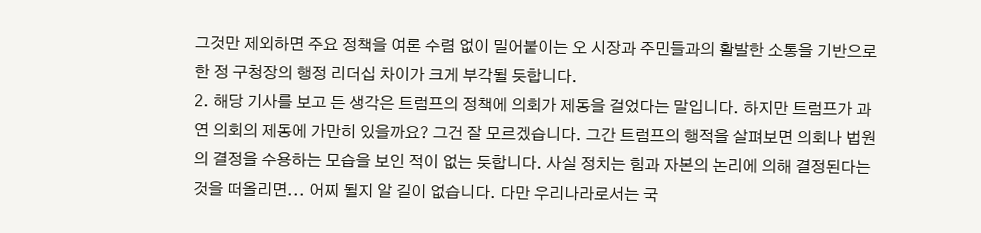그것만 제외하면 주요 정책을 여론 수렴 없이 밀어붙이는 오 시장과 주민들과의 활발한 소통을 기반으로 한 정 구청장의 행정 리더십 차이가 크게 부각될 듯합니다.
2. 해당 기사를 보고 든 생각은 트럼프의 정책에 의회가 제동을 걸었다는 말입니다. 하지만 트럼프가 과연 의회의 제동에 가만히 있을까요? 그건 잘 모르겠습니다. 그간 트럼프의 행적을 살펴보면 의회나 법원의 결정을 수용하는 모습을 보인 적이 없는 듯합니다. 사실 정치는 힘과 자본의 논리에 의해 결정된다는 것을 떠올리면... 어찌 될지 알 길이 없습니다. 다만 우리나라로서는 국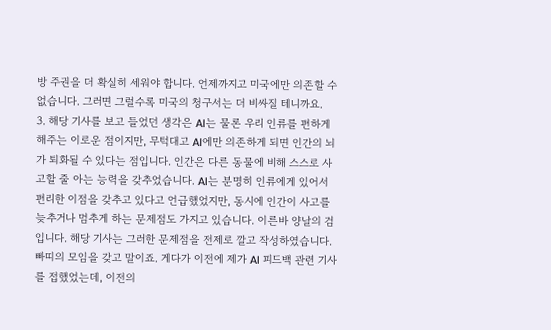방 주권을 더 확실히 세워야 합니다. 언제까지고 미국에만 의존할 수 없습니다. 그러면 그럴수록 미국의 청구서는 더 비싸질 테니까요.
3. 해당 기사를 보고 들었던 생각은 AI는 물론 우리 인류를 편하게 해주는 이로운 점이지만, 무턱대고 AI에만 의존하게 되면 인간의 뇌가 퇴화될 수 있다는 점입니다. 인간은 다른 동물에 비해 스스로 사고할 줄 아는 능력을 갖추었습니다. AI는 분명히 인류에게 있어서 편리한 이점을 갖추고 있다고 언급했었지만, 동시에 인간이 사고를 늦추거나 멈추게 하는 문제점도 가지고 있습니다. 이른바 양날의 검입니다. 해당 기사는 그러한 문제점을 전제로 깔고 작성하였습니다. 빠띠의 모임을 갖고 말이죠. 게다가 이전에 제가 AI 피드백 관련 기사를 접했었는데, 이전의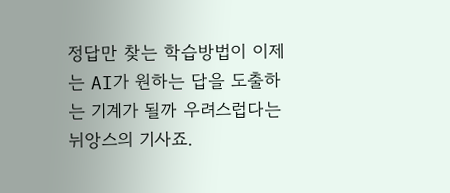정답만 찾는 학습방법이 이제는 AI가 원하는 답을 도출하는 기계가 될까 우려스럽다는 뉘앙스의 기사죠.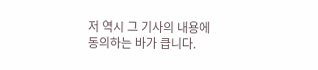저 역시 그 기사의 내용에 동의하는 바가 큽니다.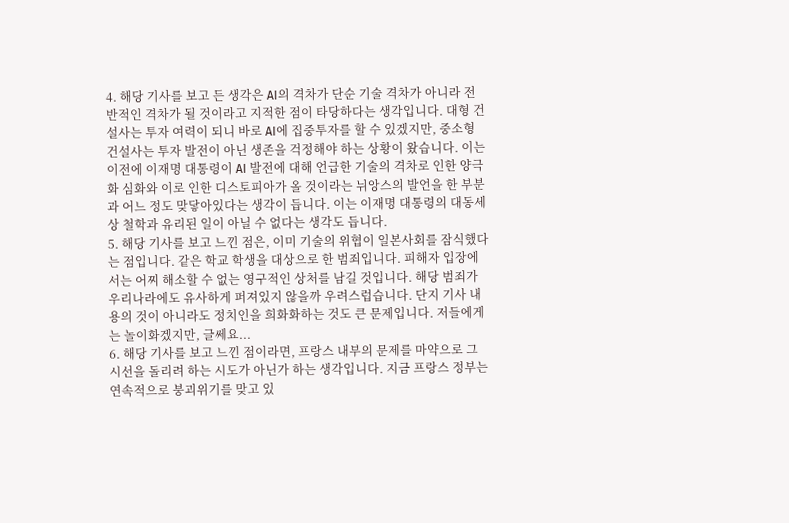4. 해당 기사를 보고 든 생각은 AI의 격차가 단순 기술 격차가 아니라 전반적인 격차가 될 것이라고 지적한 점이 타당하다는 생각입니다. 대형 건설사는 투자 여력이 되니 바로 AI에 집중투자를 할 수 있겠지만, 중소형 건설사는 투자 발전이 아닌 생존을 걱정해야 하는 상황이 왔습니다. 이는 이전에 이재명 대통령이 AI 발전에 대해 언급한 기술의 격차로 인한 양극화 심화와 이로 인한 디스토피아가 올 것이라는 뉘앙스의 발언을 한 부분과 어느 정도 맞닿아있다는 생각이 듭니다. 이는 이재명 대통령의 대동세상 철학과 유리된 일이 아닐 수 없다는 생각도 듭니다.
5. 해당 기사를 보고 느낀 점은, 이미 기술의 위협이 일본사회를 잠식했다는 점입니다. 같은 학교 학생을 대상으로 한 범죄입니다. 피해자 입장에서는 어찌 해소할 수 없는 영구적인 상처를 남길 것입니다. 해당 범죄가 우리나라에도 유사하게 퍼져있지 않을까 우려스럽습니다. 단지 기사 내용의 것이 아니라도 정치인을 희화화하는 것도 큰 문제입니다. 저들에게는 놀이화겠지만, 글쎄요...
6. 해당 기사를 보고 느낀 점이라면, 프랑스 내부의 문제를 마약으로 그 시선을 돌리려 하는 시도가 아닌가 하는 생각입니다. 지금 프랑스 정부는 연속적으로 붕괴위기를 맞고 있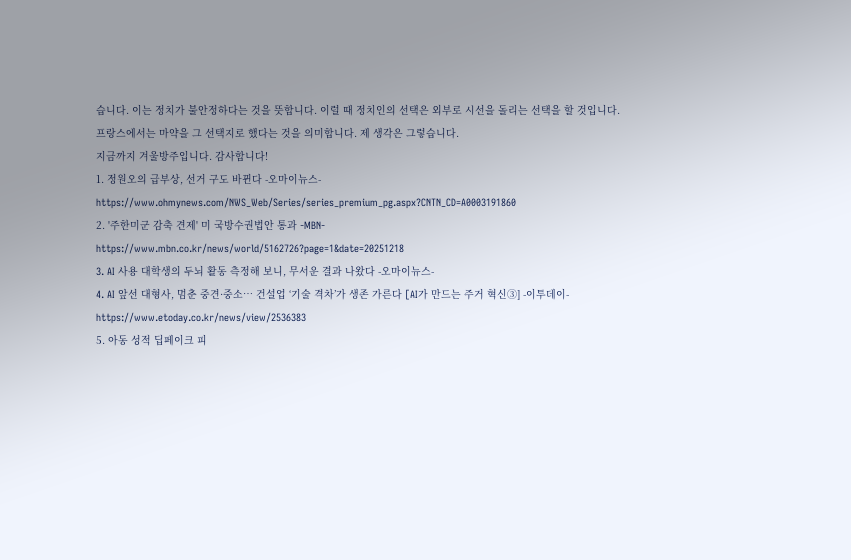습니다. 이는 정치가 불안정하다는 것을 뜻합니다. 이럴 때 정치인의 선택은 외부로 시선을 돌리는 선택을 할 것입니다. 프랑스에서는 마약을 그 선택지로 했다는 것을 의미합니다. 제 생각은 그렇습니다.
지금까지 겨울방주입니다. 감사합니다!
1. 정원오의 급부상, 선거 구도 바뀐다 -오마이뉴스-
https://www.ohmynews.com/NWS_Web/Series/series_premium_pg.aspx?CNTN_CD=A0003191860
2. '주한미군 감축 견제' 미 국방수권법안 통과 -MBN-
https://www.mbn.co.kr/news/world/5162726?page=1&date=20251218
3. AI 사용 대학생의 두뇌 활동 측정해 보니, 무서운 결과 나왔다 -오마이뉴스-
4. AI 앞선 대형사, 멈춘 중견·중소… 건설업 ‘기술 격차’가 생존 가른다 [AI가 만드는 주거 혁신③] -이투데이-
https://www.etoday.co.kr/news/view/2536383
5. 아동 성적 딥페이크 피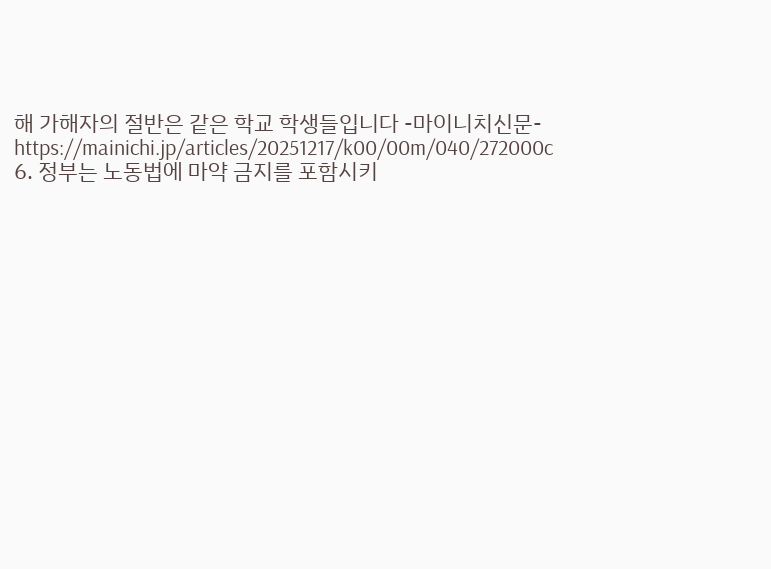해 가해자의 절반은 같은 학교 학생들입니다 -마이니치신문-
https://mainichi.jp/articles/20251217/k00/00m/040/272000c
6. 정부는 노동법에 마약 금지를 포함시키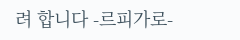려 합니다 -르피가로-